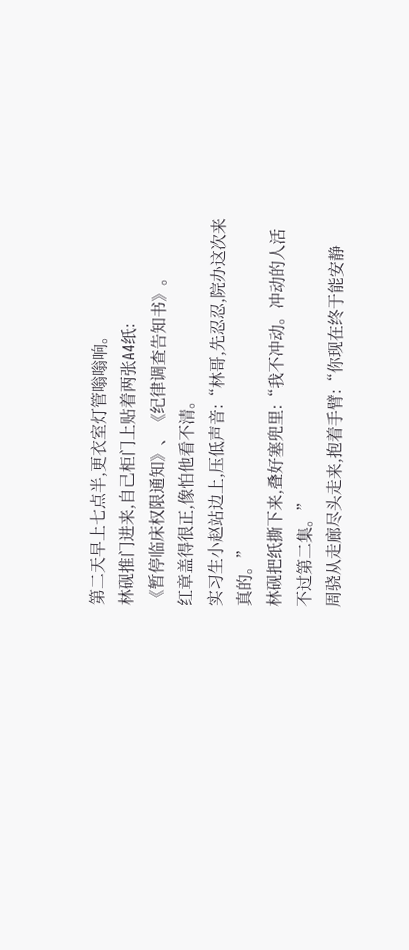第二天早上七点半,更衣室灯管嗡嗡响。
林砚推门进来,自己柜门上贴着两张A4纸:
《暂停临床权限通知》、《纪律调查告知书》。
红章盖得很正,像怕他看不清。
实习生小赵站边上,压低声音:“林哥,先忍忍,院办这次来真的。”
林砚把纸撕下来,叠好塞兜里:“我不冲动。冲动的人活不过第二集。”
周骁从走廊尽头走来,抱着手臂:“你现在终于能安静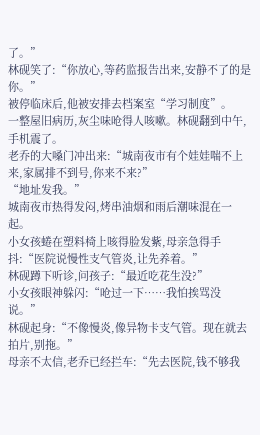了。”
林砚笑了:“你放心,等药监报告出来,安静不了的是你。”
被停临床后,他被安排去档案室“学习制度”。
一整屋旧病历,灰尘味呛得人咳嗽。林砚翻到中午,手机震了。
老乔的大嗓门冲出来:“城南夜市有个娃娃喘不上来,家属排不到号,你来不来?”
“地址发我。”
城南夜市热得发闷,烤串油烟和雨后潮味混在一起。
小女孩蜷在塑料椅上咳得脸发紫,母亲急得手抖:“医院说慢性支气管炎,让先养着。”
林砚蹲下听诊,问孩子:“最近吃花生没?”
小女孩眼神躲闪:“呛过一下……我怕挨骂没说。”
林砚起身:“不像慢炎,像异物卡支气管。现在就去拍片,别拖。”
母亲不太信,老乔已经拦车:“先去医院,钱不够我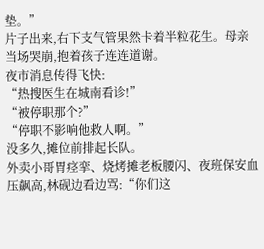垫。”
片子出来,右下支气管果然卡着半粒花生。母亲当场哭崩,抱着孩子连连道谢。
夜市消息传得飞快:
“热搜医生在城南看诊!”
“被停职那个?”
“停职不影响他救人啊。”
没多久,摊位前排起长队。
外卖小哥胃痉挛、烧烤摊老板腰闪、夜班保安血压飙高,林砚边看边骂:“你们这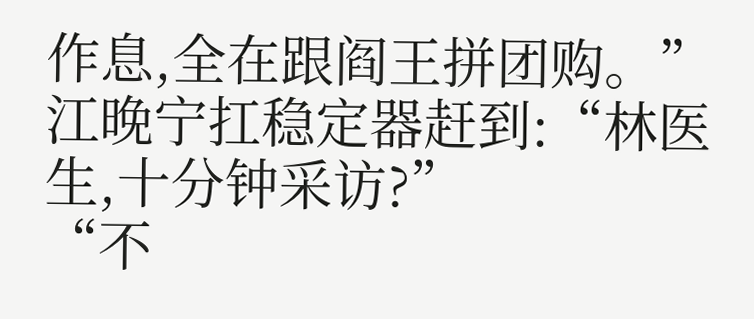作息,全在跟阎王拼团购。”
江晚宁扛稳定器赶到:“林医生,十分钟采访?”
“不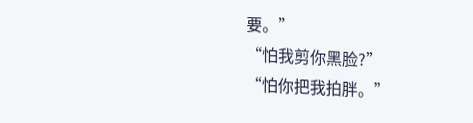要。”
“怕我剪你黑脸?”
“怕你把我拍胖。”